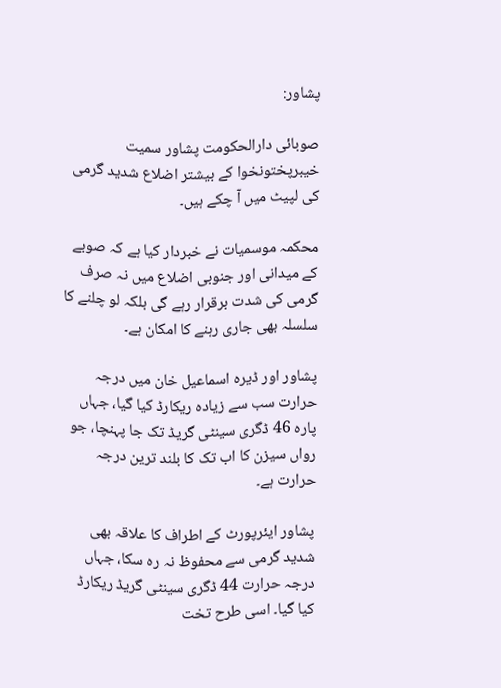پشاور:

صوبائی دارالحکومت پشاور سمیت خیبرپختونخوا کے بیشتر اضلاع شدید گرمی کی لپیٹ میں آ چکے ہیں۔

محکمہ موسمیات نے خبردار کیا ہے کہ صوبے کے میدانی اور جنوبی اضلاع میں نہ صرف گرمی کی شدت برقرار رہے گی بلکہ لو چلنے کا سلسلہ بھی جاری رہنے کا امکان ہے۔

پشاور اور ڈیرہ اسماعیل خان میں درجہ حرارت سب سے زیادہ ریکارڈ کیا گیا، جہاں پارہ 46 ڈگری سینٹی گریڈ تک جا پہنچا، جو رواں سیزن کا اب تک کا بلند ترین درجہ حرارت ہے۔

پشاور ایئرپورٹ کے اطراف کا علاقہ بھی شدید گرمی سے محفوظ نہ رہ سکا، جہاں درجہ حرارت 44 ڈگری سینٹی گریڈ ریکارڈ کیا گیا۔ اسی طرح تخت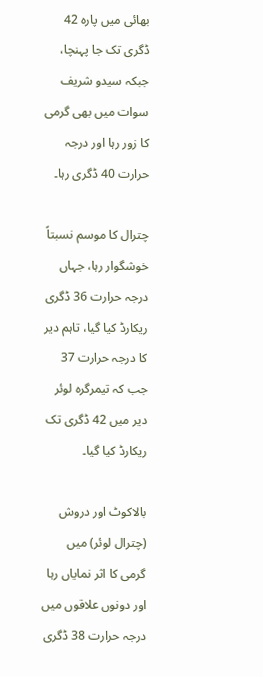بھائی میں پارہ 42 ڈگری تک جا پہنچا، جبکہ سیدو شریف سوات میں بھی گرمی کا زور رہا اور درجہ حرارت 40 ڈگری رہا۔

چترال کا موسم نسبتاً خوشگوار رہا، جہاں درجہ حرارت 36 ڈگری ریکارڈ کیا گیا، تاہم دیر کا درجہ حرارت 37 جب کہ تیمرگرہ لوئر دیر میں 42 ڈگری تک ریکارڈ کیا گیا۔

بالاکوٹ اور دروش (چترال لوئر) میں گرمی کا اثر نمایاں رہا اور دونوں علاقوں میں درجہ حرارت 38 ڈگری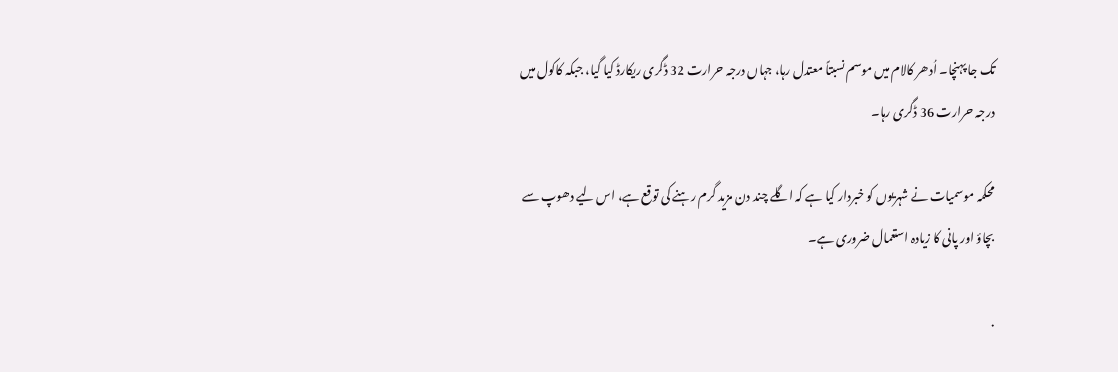تک جا پہنچا۔ اُدھر کالام میں موسم نسبتاً معتدل رہا، جہاں درجہ حرارت 32 ڈگری ریکارڈ کیا گیا، جبکہ کاکول میں درجہ حرارت 36 ڈگری رہا۔

محکمہ موسمیات نے شہریوں کو خبردار کیا ہے کہ اگلے چند دن مزید گرم رہنے کی توقع ہے، اس لیے دھوپ سے بچاؤ اور پانی کا زیادہ استعمال ضروری ہے۔

.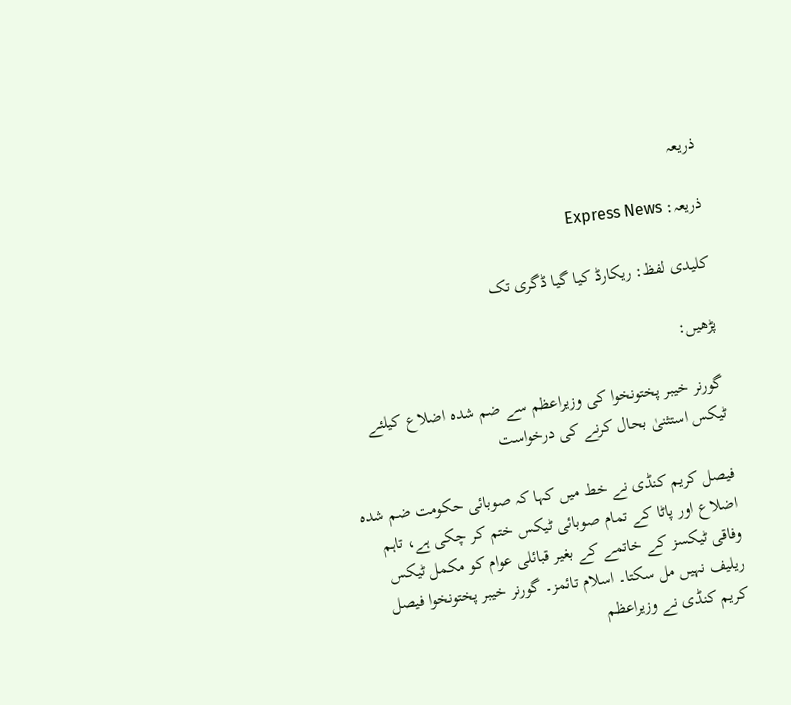ذریعہ

ذریعہ: Express News

کلیدی لفظ: ریکارڈ کیا گیا ڈگری تک

پڑھیں:

گورنر خیبر پختونخوا کی وزیراعظم سے ضم شدہ اضلاع کیلئے ٹیکس استثنیٰ بحال کرنے کی درخواست

فیصل کریم کنڈی نے خط میں کہا کہ صوبائی حکومت ضم شدہ اضلاع اور پاٹا کے تمام صوبائی ٹیکس ختم کر چکی ہے، تاہم وفاقی ٹیکسز کے خاتمے کے بغیر قبائلی عوام کو مکمل ٹیکس ریلیف نہیں مل سکتا۔ اسلام تائمز۔ گورنر خیبر پختونخوا فیصل کریم کنڈی نے وزیراعظم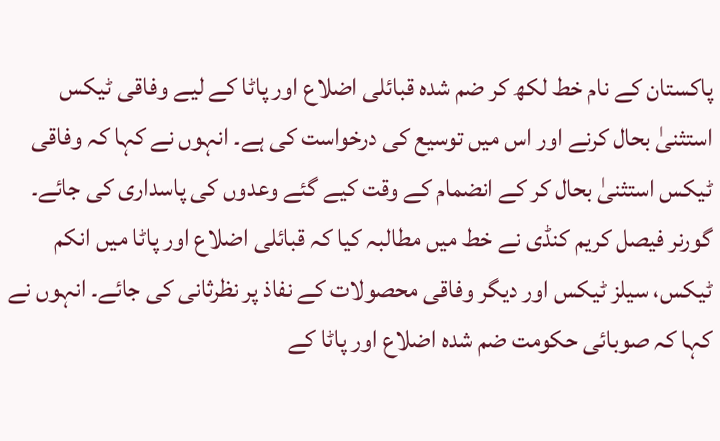پاکستان کے نام خط لکھ کر ضم شدہ قبائلی اضلاع اور پاٹا کے لیے وفاقی ٹیکس استثنیٰ بحال کرنے اور اس میں توسیع کی درخواست کی ہے۔ انہوں نے کہا کہ وفاقی ٹیکس استثنیٰ بحال کر کے انضمام کے وقت کیے گئے وعدوں کی پاسداری کی جائے۔ گورنر فیصل کریم کنڈی نے خط میں مطالبہ کیا کہ قبائلی اضلاع اور پاٹا میں انکم ٹیکس، سیلز ٹیکس اور دیگر وفاقی محصولات کے نفاذ پر نظرثانی کی جائے۔ انہوں نے کہا کہ صوبائی حکومت ضم شدہ اضلاع اور پاٹا کے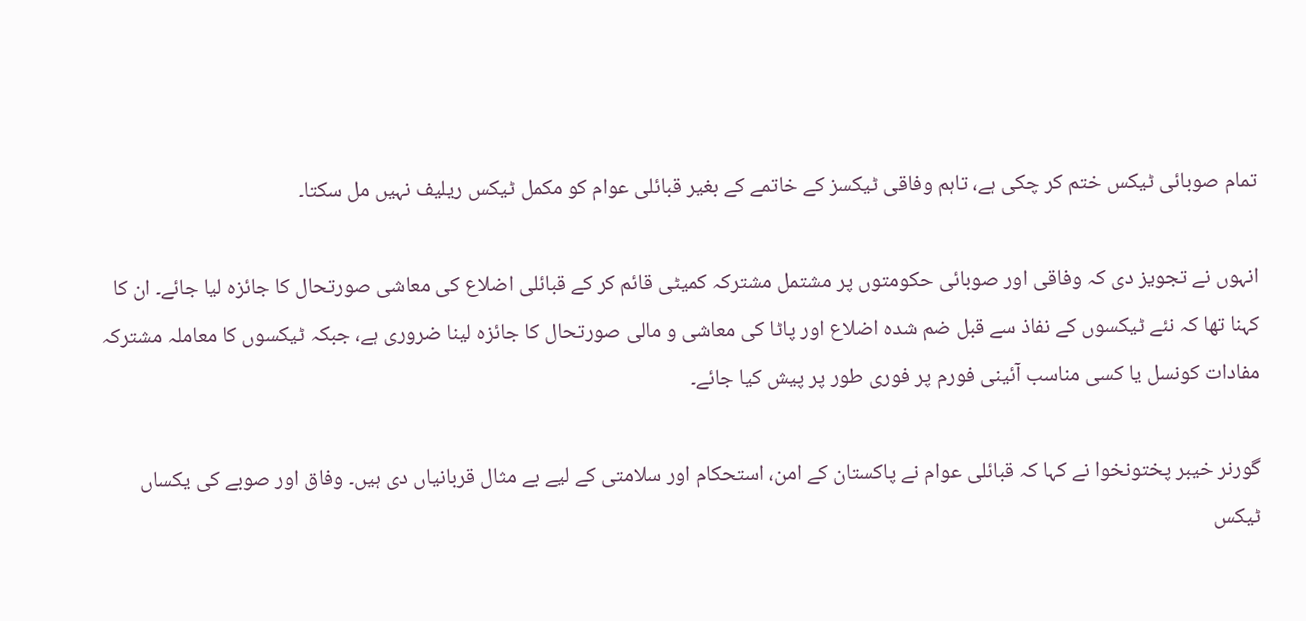تمام صوبائی ٹیکس ختم کر چکی ہے، تاہم وفاقی ٹیکسز کے خاتمے کے بغیر قبائلی عوام کو مکمل ٹیکس ریلیف نہیں مل سکتا۔

انہوں نے تجویز دی کہ وفاقی اور صوبائی حکومتوں پر مشتمل مشترکہ کمیٹی قائم کر کے قبائلی اضلاع کی معاشی صورتحال کا جائزہ لیا جائے۔ ان کا کہنا تھا کہ نئے ٹیکسوں کے نفاذ سے قبل ضم شدہ اضلاع اور پاٹا کی معاشی و مالی صورتحال کا جائزہ لینا ضروری ہے، جبکہ ٹیکسوں کا معاملہ مشترکہ مفادات کونسل یا کسی مناسب آئینی فورم پر فوری طور پر پیش کیا جائے۔

گورنر خیبر پختونخوا نے کہا کہ قبائلی عوام نے پاکستان کے امن، استحکام اور سلامتی کے لیے بے مثال قربانیاں دی ہیں۔ وفاق اور صوبے کی یکساں ٹیکس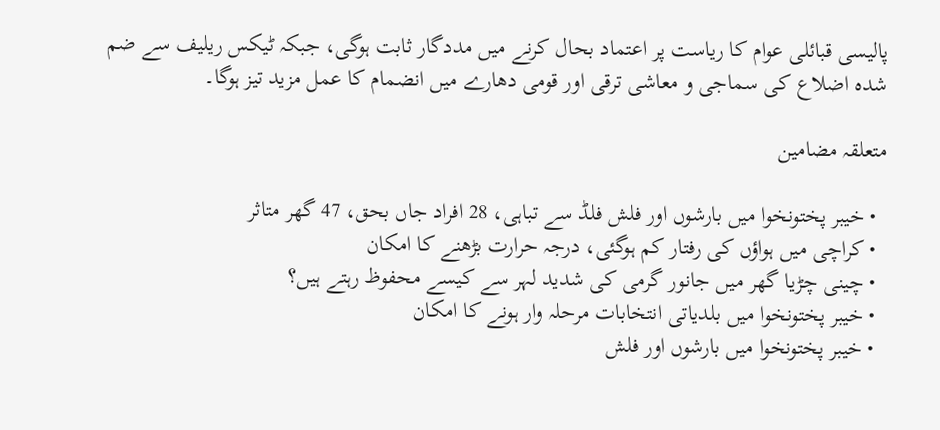پالیسی قبائلی عوام کا ریاست پر اعتماد بحال کرنے میں مددگار ثابت ہوگی، جبکہ ٹیکس ریلیف سے ضم شدہ اضلاع کی سماجی و معاشی ترقی اور قومی دھارے میں انضمام کا عمل مزید تیز ہوگا۔

متعلقہ مضامین

  • خیبر پختونخوا میں بارشوں اور فلش فلڈ سے تباہی، 28 افراد جاں بحق، 47 گھر متاثر
  • کراچی میں ہواؤں کی رفتار کم ہوگئی، درجہ حرارت بڑھنے کا امکان
  • چینی چڑیا گھر میں جانور گرمی کی شدید لہر سے کیسے محفوظ رہتے ہیں؟
  • خیبر پختونخوا میں بلدیاتی انتخابات مرحلہ وار ہونے کا امکان
  • خیبر پختونخوا میں بارشوں اور فلش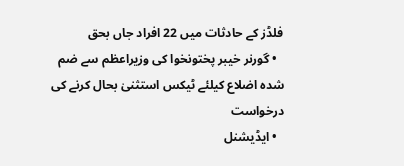فلڈز کے حادثات میں 22 افراد جاں بحق
  • گورنر خیبر پختونخوا کی وزیراعظم سے ضم شدہ اضلاع کیلئے ٹیکس استثنیٰ بحال کرنے کی درخواست
  • ایڈیشنل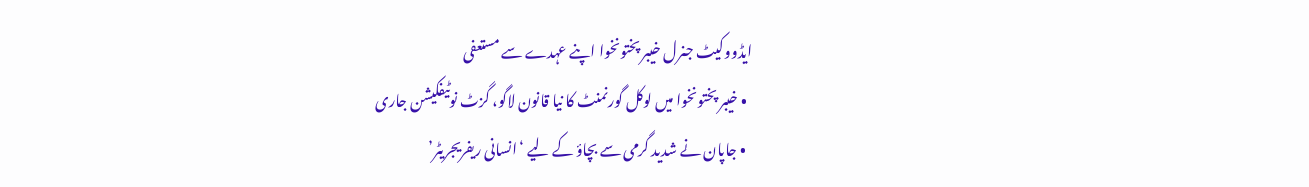ایڈووکیٹ جنرل خیبر پختونخوا اپنے عہدے سے مستعفی
  • خیبر پختونخوا میں لوکل گورنمنٹ کا نیا قانون لاگو، گزٹ نوٹیفکیشن جاری
  • جاپان نے شدید گرمی سے بچاؤ کے لیے ‘انسانی ریفریجریٹر’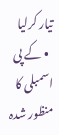تیار کرلیا
  • کے پی اسمبلی کا منظور شدہ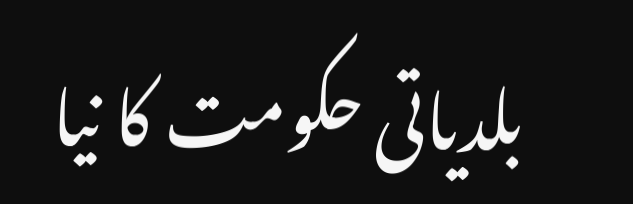بلدیاتی حکومت کا نیا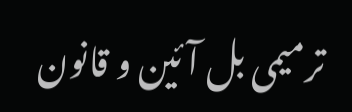ترمیمی بل آئین و قانون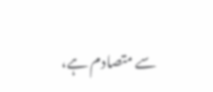سے متصادم ہے،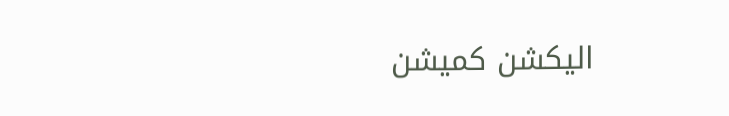الیکشن کمیشن